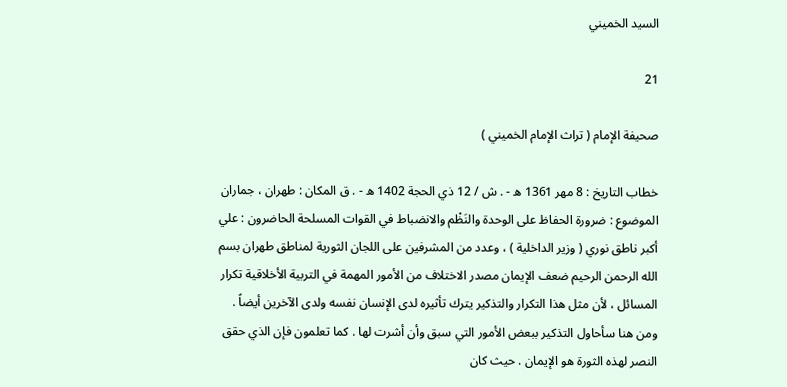السيد الخميني

21

صحيفة الإمام ( تراث الإمام الخميني )

خطاب التاريخ : 8 مهر 1361 ه - . ش / 12 ذي الحجة 1402 ه - . ق المكان : طهران ، جماران الموضوع : ضرورة الحفاظ على الوحدة والنَظْم والانضباط في القوات المسلحة الحاضرون : علي أكبر ناطق نوري ( وزير الداخلية ) ، وعدد من المشرفين على اللجان الثورية لمناطق طهران بسم الله الرحمن الرحيم ضعف الإيمان مصدر الاختلاف من الأمور المهمة في التربية الأخلاقية تكرار المسائل ، لأن مثل هذا التكرار والتذكير يترك تأثيره لدى الإنسان نفسه ولدى الآخرين أيضاً . ومن هنا سأحاول التذكير ببعض الأمور التي سبق وأن أشرت لها . كما تعلمون فإن الذي حقق النصر لهذه الثورة هو الإيمان . حيث كان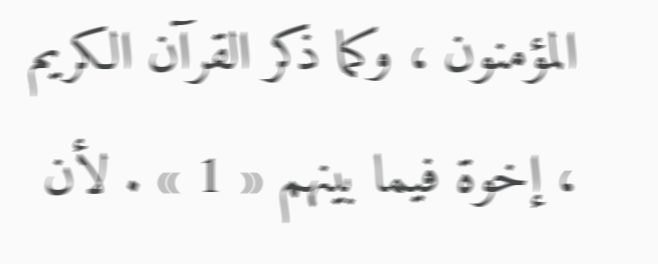المؤمنون ، وكما ذكر القرآن الكريم ، إخوة فيما بينهم « 1 » . لأن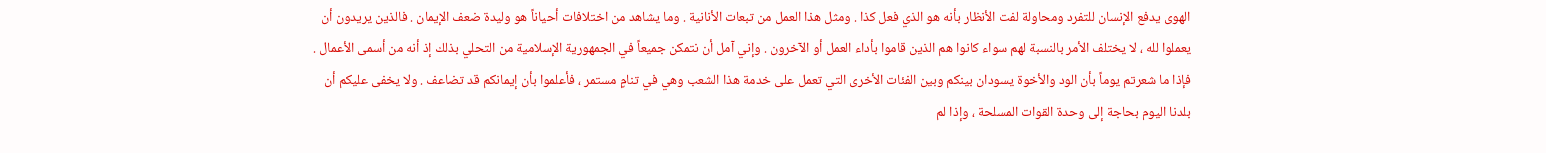الهوى يدفع الإنسان للتفرد ومحاولة لفت الأنظار بأنه هو الذي فعل كذا . ومثل هذا العمل من تبعات الأنانية . وما يشاهد من اختلافات أحياناً هو وليدة ضعف الإيمان . فالذين يريدون أن يعملوا لله ، لا يختلف الأمر بالنسبة لهم سواء كانوا هم الذين قاموا بأداء العمل أو الآخرون . وإني آمل أن نتمكن جميعاً في الجمهورية الإسلامية من التحلي بذلك إذ أنه من أسمى الأعمال . فإذا ما شعرتم يوماً بأن الود والأخوة يسودان بينكم وبين الفئات الأخرى التي تعمل على خدمة هذا الشعب وهي في تنامٍ مستمر ، فأعلموا بأن إيمانكم قد تضاعف . ولا يخفى عليكم أن بلدنا اليوم بحاجة إلى وحدة القوات المسلحة ، وإذا لم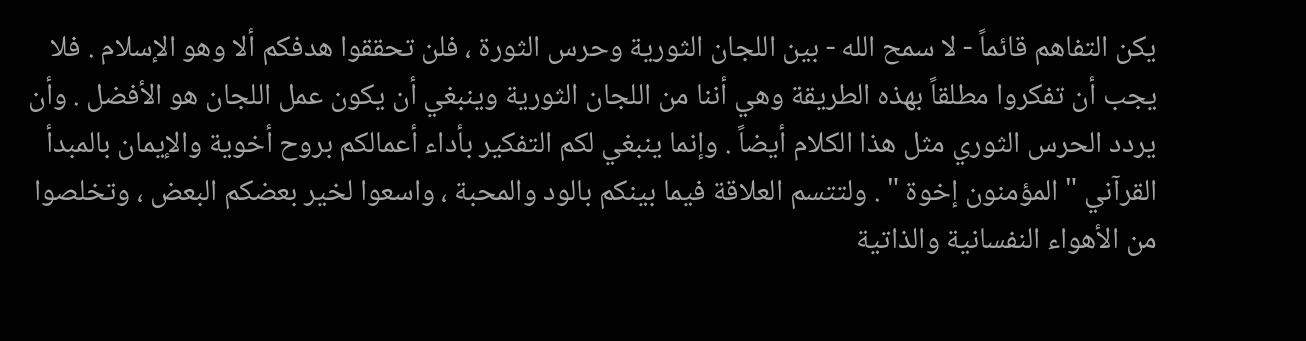يكن التفاهم قائماً - لا سمح الله - بين اللجان الثورية وحرس الثورة ، فلن تحققوا هدفكم ألا وهو الإسلام . فلا يجب أن تفكروا مطلقاً بهذه الطريقة وهي أننا من اللجان الثورية وينبغي أن يكون عمل اللجان هو الأفضل . وأن يردد الحرس الثوري مثل هذا الكلام أيضاً . وإنما ينبغي لكم التفكير بأداء أعمالكم بروح أخوية والإيمان بالمبدأ القرآني " المؤمنون إخوة " . ولتتسم العلاقة فيما بينكم بالود والمحبة ، واسعوا لخير بعضكم البعض ، وتخلصوا من الأهواء النفسانية والذاتية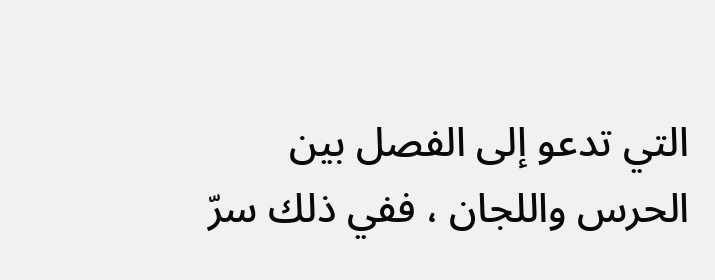التي تدعو إلى الفصل بين الحرس واللجان ، ففي ذلك سرّ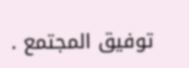توفيق المجتمع .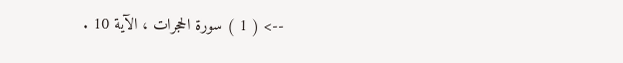--> ( 1 ) سورة الحجرات ، الآية 10 .